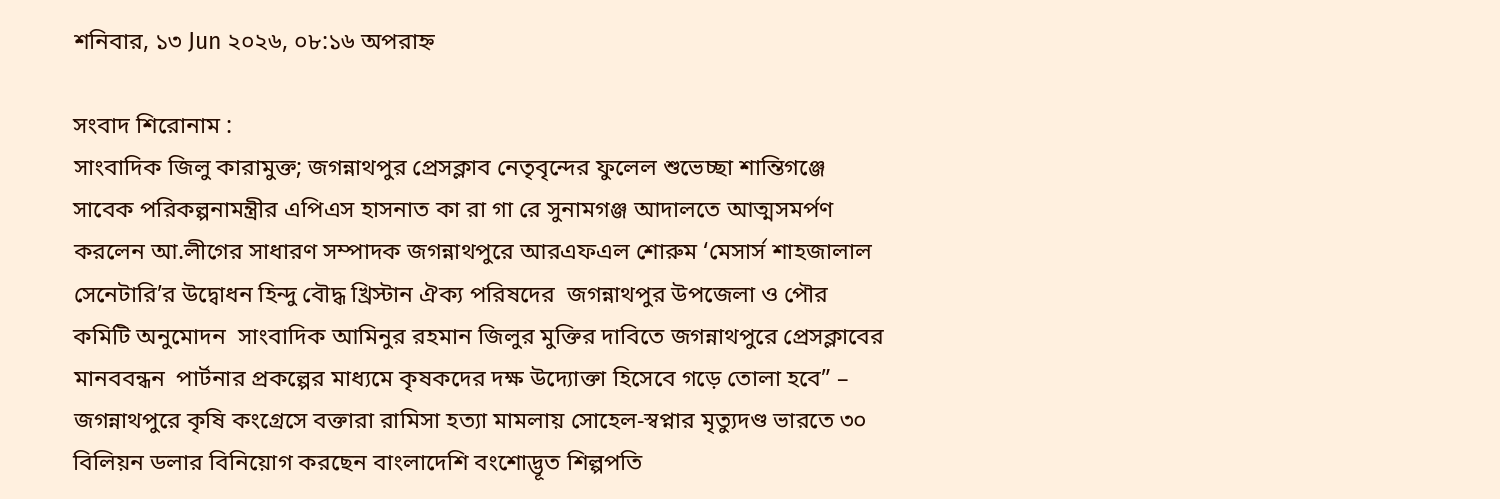শনিবার, ১৩ Jun ২০২৬, ০৮:১৬ অপরাহ্ন

সংবাদ শিরোনাম :
সাংবাদিক জিলু কারামুক্ত; জগন্নাথপুর প্রেসক্লাব নেতৃবৃন্দের ফুলেল শুভেচ্ছা শান্তিগঞ্জে সাবেক পরিকল্পনামন্ত্রীর এপিএস হাসনাত কা রা গা রে সুনামগঞ্জ আদালতে আত্মসমর্পণ করলেন আ.লীগের সাধারণ সম্পাদক জগন্নাথপুরে আরএফএল শোরুম ‘মেসার্স শাহজালাল সেনেটারি’র উদ্বোধন হিন্দু বৌদ্ধ খ্রিস্টান ঐক্য পরিষদের  জগন্নাথপুর উপজেলা ও পৌর কমিটি অনুমোদন  সাংবাদিক আমিনুর রহমান জিলুর মুক্তির দাবিতে জগন্নাথপুরে প্রেসক্লাবের মানববন্ধন  পার্টনার প্রকল্পের মাধ্যমে কৃষকদের দক্ষ উদ্যোক্তা হিসেবে গড়ে তোলা হবে” – জগন্নাথপুরে কৃষি কংগ্রেসে বক্তারা রামিসা হত্যা মামলায় সোহেল-স্বপ্নার মৃত্যুদণ্ড ভারতে ৩০ বিলিয়ন ডলার বিনিয়োগ করছেন বাংলাদেশি বংশোদ্ভূত শিল্পপতি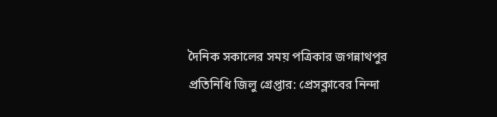দৈনিক সকালের সময় পত্রিকার জগন্নাথপুর প্রতিনিধি জিলু গ্রেপ্তার: প্রেসক্লাবের নিন্দা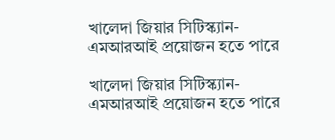খালেদা জিয়ার সিটিস্ক্যান-এমআরআই প্রয়োজন হতে পারে

খালেদা জিয়ার সিটিস্ক্যান-এমআরআই প্রয়োজন হতে পারে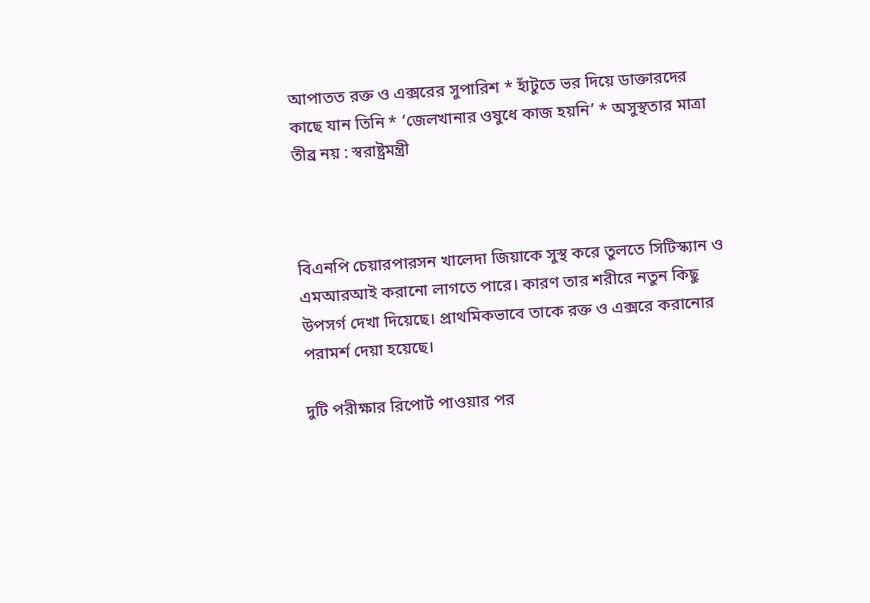আপাতত রক্ত ও এক্সরের সুপারিশ * হাঁটুতে ভর দিয়ে ডাক্তারদের কাছে যান তিনি * ‘জেলখানার ওষুধে কাজ হয়নি’ * অসুস্থতার মাত্রা তীব্র নয় : স্বরাষ্ট্রমন্ত্রী



বিএনপি চেয়ারপারসন খালেদা জিয়াকে সুস্থ করে তুলতে সিটিস্ক্যান ও এমআরআই করানো লাগতে পারে। কারণ তার শরীরে নতুন কিছু উপসর্গ দেখা দিয়েছে। প্রাথমিকভাবে তাকে রক্ত ও এক্সরে করানোর পরামর্শ দেয়া হয়েছে।

দুটি পরীক্ষার রিপোর্ট পাওয়ার পর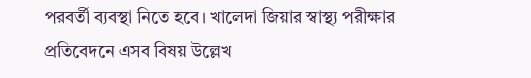পরবর্তী ব্যবস্থা নিতে হবে। খালেদা জিয়ার স্বাস্থ্য পরীক্ষার প্রতিবেদনে এসব বিষয় উল্লেখ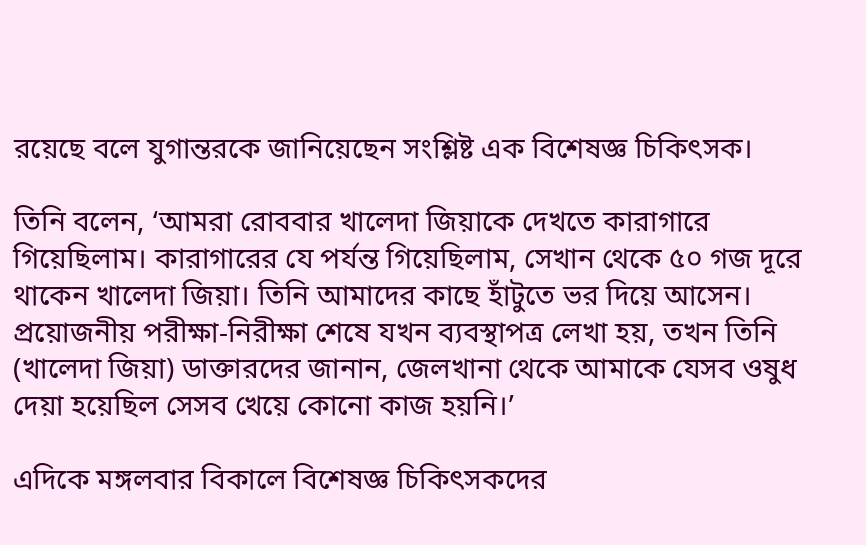রয়েছে বলে যুগান্তরকে জানিয়েছেন সংশ্লিষ্ট এক বিশেষজ্ঞ চিকিৎসক।

তিনি বলেন, ‘আমরা রোববার খালেদা জিয়াকে দেখতে কারাগারে গিয়েছিলাম। কারাগারের যে পর্যন্ত গিয়েছিলাম, সেখান থেকে ৫০ গজ দূরে থাকেন খালেদা জিয়া। তিনি আমাদের কাছে হাঁটুতে ভর দিয়ে আসেন। প্রয়োজনীয় পরীক্ষা-নিরীক্ষা শেষে যখন ব্যবস্থাপত্র লেখা হয়, তখন তিনি (খালেদা জিয়া) ডাক্তারদের জানান, জেলখানা থেকে আমাকে যেসব ওষুধ দেয়া হয়েছিল সেসব খেয়ে কোনো কাজ হয়নি।’

এদিকে মঙ্গলবার বিকালে বিশেষজ্ঞ চিকিৎসকদের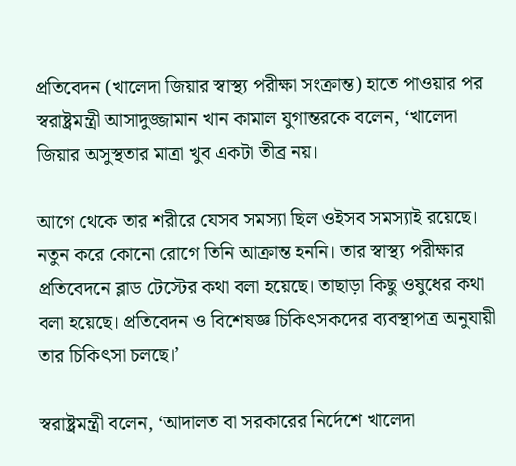প্রতিবেদন (খালেদা জিয়ার স্বাস্থ্য পরীক্ষা সংক্রান্ত) হাতে পাওয়ার পর স্বরাষ্ট্রমন্ত্রী আসাদুজ্জামান খান কামাল যুগান্তরকে বলেন, ‘খালেদা জিয়ার অসুস্থতার মাত্রা খুব একটা তীব্র নয়।

আগে থেকে তার শরীরে যেসব সমস্যা ছিল ওইসব সমস্যাই রয়েছে। নতুন করে কোনো রোগে তিনি আক্রান্ত হননি। তার স্বাস্থ্য পরীক্ষার প্রতিবেদনে ব্লাড টেস্টের কথা বলা হয়েছে। তাছাড়া কিছু ওষুধের কথা বলা হয়েছে। প্রতিবেদন ও বিশেষজ্ঞ চিকিৎসকদের ব্যবস্থাপত্র অনুযায়ী তার চিকিৎসা চলছে।’

স্বরাষ্ট্রমন্ত্রী বলেন, ‘আদালত বা সরকারের নির্দেশে খালেদা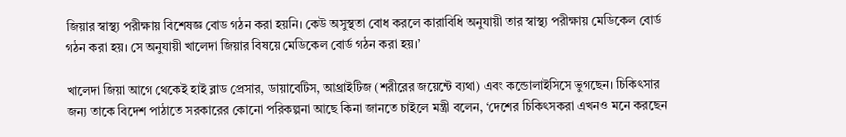জিয়ার স্বাস্থ্য পরীক্ষায় বিশেষজ্ঞ বোড গঠন করা হয়নি। কেউ অসুস্থতা বোধ করলে কারাবিধি অনুযায়ী তার স্বাস্থ্য পরীক্ষায় মেডিকেল বোর্ড গঠন করা হয়। সে অনুযায়ী খালেদা জিয়ার বিষয়ে মেডিকেল বোর্ড গঠন করা হয়।’

খালেদা জিয়া আগে থেকেই হাই ব্লাড প্রেসার, ডায়াবেটিস, আথ্রাইটিজ (শরীরের জয়েন্টে ব্যথা) এবং কন্ডোলাইসিসে ভুগছেন। চিকিৎসার জন্য তাকে বিদেশ পাঠাতে সরকারের কোনো পরিকল্পনা আছে কিনা জানতে চাইলে মন্ত্রী বলেন, ‘দেশের চিকিৎসকরা এখনও মনে করছেন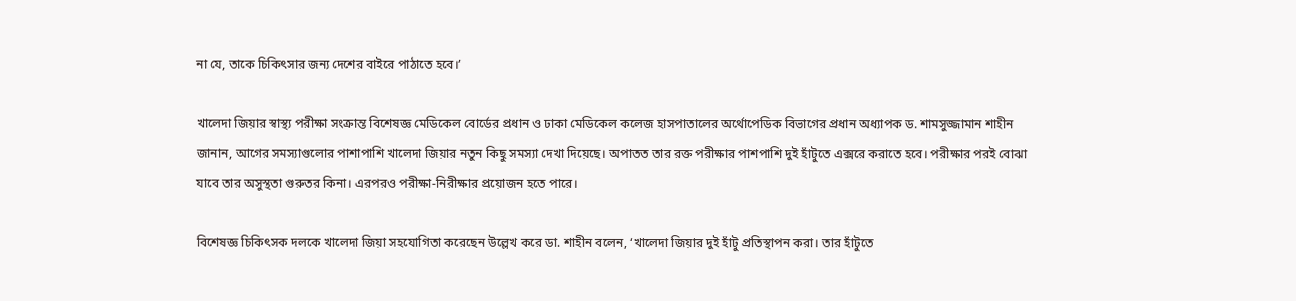না যে, তাকে চিকিৎসার জন্য দেশের বাইরে পাঠাতে হবে।’

খালেদা জিয়ার স্বাস্থ্য পরীক্ষা সংক্রান্ত বিশেষজ্ঞ মেডিকেল বোর্ডের প্রধান ও ঢাকা মেডিকেল কলেজ হাসপাতালের অর্থোপেডিক বিভাগের প্রধান অধ্যাপক ড. শামসুজ্জামান শাহীন জানান, আগের সমস্যাগুলোর পাশাপাশি খালেদা জিয়ার নতুন কিছু সমস্যা দেখা দিয়েছে। অপাতত তার রক্ত পরীক্ষার পাশপাশি দুই হাঁটুতে এক্সরে করাতে হবে। পরীক্ষার পরই বোঝা যাবে তার অসুস্থতা গুরুতর কিনা। এরপরও পরীক্ষা-নিরীক্ষার প্রয়োজন হতে পারে।

বিশেষজ্ঞ চিকিৎসক দলকে খালেদা জিয়া সহযোগিতা করেছেন উল্লেখ করে ডা. শাহীন বলেন, ‘খালেদা জিয়ার দুই হাঁটু প্রতিস্থাপন করা। তার হাঁটুতে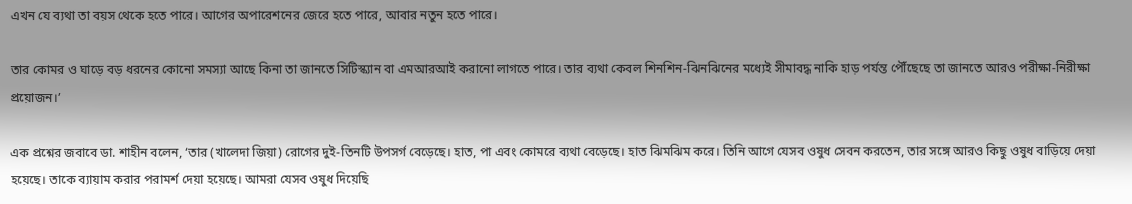এখন যে ব্যথা তা বয়স থেকে হতে পারে। আগের অপারেশনের জেরে হতে পারে, আবার নতুন হতে পারে।

তার কোমর ও ঘাড়ে বড় ধরনের কোনো সমস্যা আছে কিনা তা জানতে সিটিস্ক্যান বা এমআরআই করানো লাগতে পারে। তার ব্যথা কেবল শিনশিন-ঝিনঝিনের মধ্যেই সীমাবদ্ধ নাকি হাড় পর্যন্ত পৌঁছেছে তা জানতে আরও পরীক্ষা-নিরীক্ষা প্রয়োজন।’

এক প্রশ্নের জবাবে ডা. শাহীন বলেন, ‘তার (খালেদা জিয়া) রোগের দুই-তিনটি উপসর্গ বেড়েছে। হাত, পা এবং কোমরে ব্যথা বেড়েছে। হাত ঝিমঝিম করে। তিনি আগে যেসব ওষুধ সেবন করতেন, তার সঙ্গে আরও কিছু ওষুধ বাড়িয়ে দেয়া হয়েছে। তাকে ব্যায়াম করার পরামর্শ দেয়া হয়েছে। আমরা যেসব ওষুধ দিয়েছি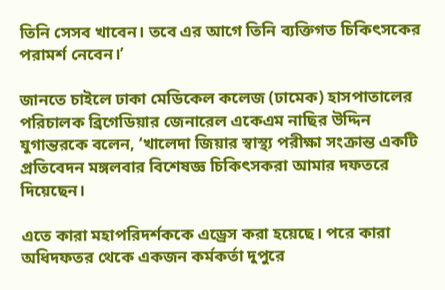তিনি সেসব খাবেন। তবে এর আগে তিনি ব্যক্তিগত চিকিৎসকের পরামর্শ নেবেন।’

জানতে চাইলে ঢাকা মেডিকেল কলেজ (ঢামেক) হাসপাতালের পরিচালক ব্রিগেডিয়ার জেনারেল একেএম নাছির উদ্দিন যুগান্তরকে বলেন, ‘খালেদা জিয়ার স্বাস্থ্য পরীক্ষা সংক্রান্ত একটি প্রতিবেদন মঙ্গলবার বিশেষজ্ঞ চিকিৎসকরা আমার দফতরে দিয়েছেন।

এতে কারা মহাপরিদর্শককে এড্রেস করা হয়েছে। পরে কারা অধিদফতর থেকে একজন কর্মকর্তা দুপুরে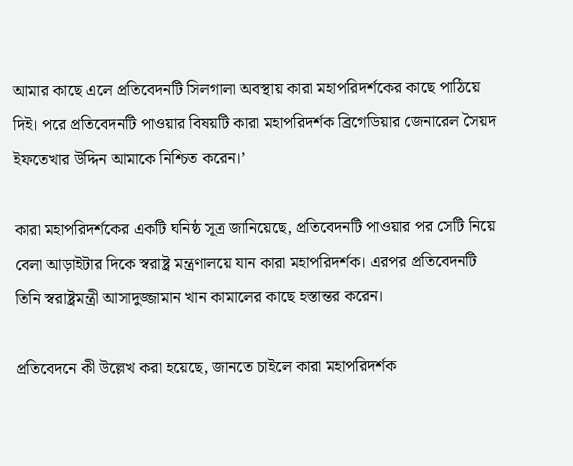আমার কাছে এলে প্রতিবেদনটি সিলগালা অবস্থায় কারা মহাপরিদর্শকের কাছে পাঠিয়ে দিই। পরে প্রতিবেদনটি পাওয়ার বিষয়টি কারা মহাপরিদর্শক ব্রিগেডিয়ার জেনারেল সৈয়দ ইফতেখার উদ্দিন আমাকে নিশ্চিত করেন।’

কারা মহাপরিদর্শকের একটি ঘনিষ্ঠ সূত্র জানিয়েছে, প্রতিবেদনটি পাওয়ার পর সেটি নিয়ে বেলা আড়াইটার দিকে স্বরাষ্ট্র মন্ত্রণালয়ে যান কারা মহাপরিদর্শক। এরপর প্রতিবেদনটি তিনি স্বরাষ্ট্রমন্ত্রী আসাদুজ্জামান খান কামালের কাছে হস্তান্তর করেন।

প্রতিবেদনে কী উল্লেখ করা হয়েছে, জানতে চাইলে কারা মহাপরিদর্শক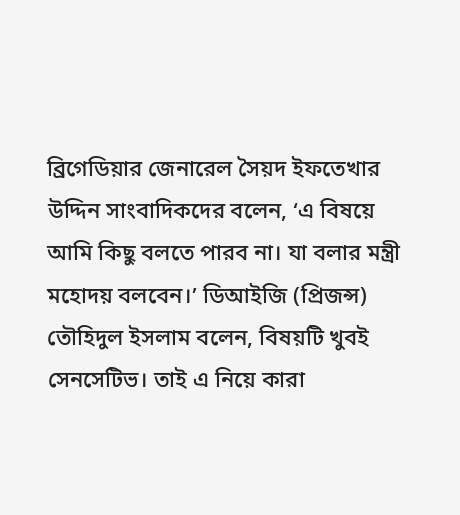ব্রিগেডিয়ার জেনারেল সৈয়দ ইফতেখার উদ্দিন সাংবাদিকদের বলেন, ‘এ বিষয়ে আমি কিছু বলতে পারব না। যা বলার মন্ত্রী মহোদয় বলবেন।’ ডিআইজি (প্রিজন্স) তৌহিদুল ইসলাম বলেন, বিষয়টি খুবই সেনসেটিভ। তাই এ নিয়ে কারা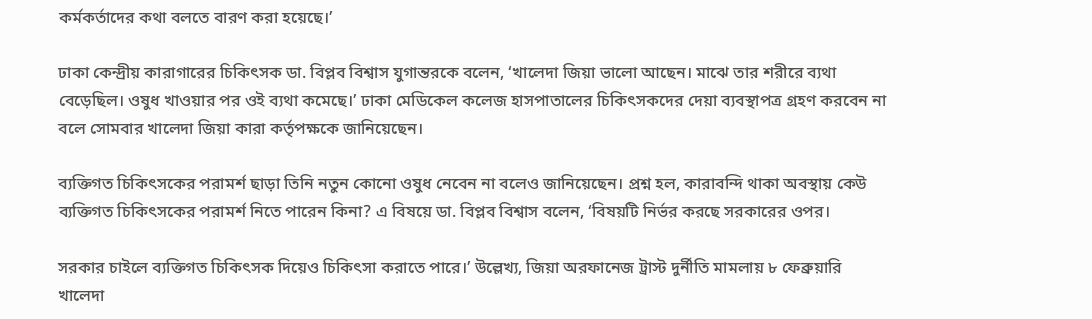কর্মকর্তাদের কথা বলতে বারণ করা হয়েছে।’

ঢাকা কেন্দ্রীয় কারাগারের চিকিৎসক ডা. বিপ্লব বিশ্বাস যুগান্তরকে বলেন, ‘খালেদা জিয়া ভালো আছেন। মাঝে তার শরীরে ব্যথা বেড়েছিল। ওষুধ খাওয়ার পর ওই ব্যথা কমেছে।’ ঢাকা মেডিকেল কলেজ হাসপাতালের চিকিৎসকদের দেয়া ব্যবস্থাপত্র গ্রহণ করবেন না বলে সোমবার খালেদা জিয়া কারা কর্তৃপক্ষকে জানিয়েছেন।

ব্যক্তিগত চিকিৎসকের পরামর্শ ছাড়া তিনি নতুন কোনো ওষুধ নেবেন না বলেও জানিয়েছেন। প্রশ্ন হল, কারাবন্দি থাকা অবস্থায় কেউ ব্যক্তিগত চিকিৎসকের পরামর্শ নিতে পারেন কিনা? এ বিষয়ে ডা. বিপ্লব বিশ্বাস বলেন, ‘বিষয়টি নির্ভর করছে সরকারের ওপর।

সরকার চাইলে ব্যক্তিগত চিকিৎসক দিয়েও চিকিৎসা করাতে পারে।’ উল্লেখ্য, জিয়া অরফানেজ ট্রাস্ট দুর্নীতি মামলায় ৮ ফেব্রুয়ারি খালেদা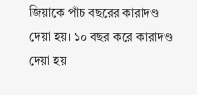জিয়াকে পাঁচ বছরের কারাদণ্ড দেয়া হয়। ১০ বছর করে কারাদণ্ড দেয়া হয়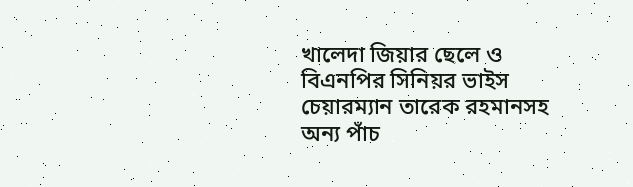খালেদা জিয়ার ছেলে ও বিএনপির সিনিয়র ভাইস চেয়ারম্যান তারেক রহমানসহ অন্য পাঁচ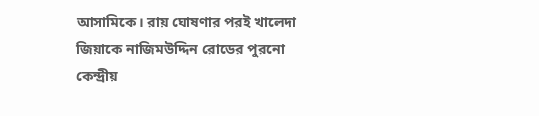আসামিকে। রায় ঘোষণার পরই খালেদা জিয়াকে নাজিমউদ্দিন রোডের পুরনো কেন্দ্রীয়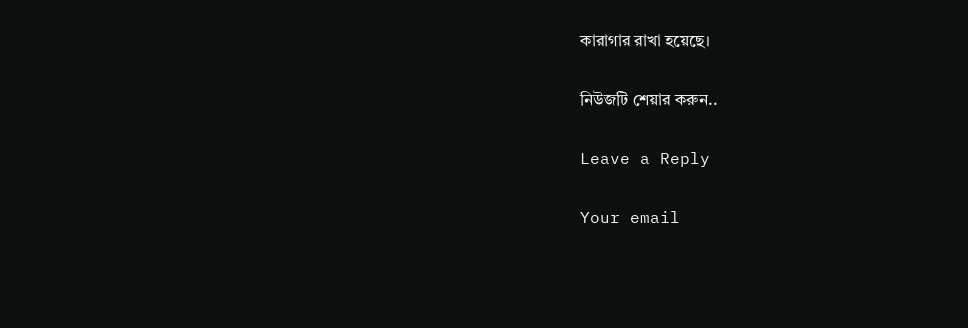কারাগার রাখা হয়েছে।

নিউজটি শেয়ার করুন..

Leave a Reply

Your email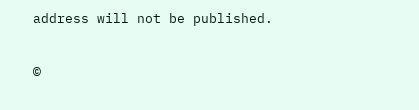address will not be published.

©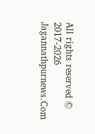All rights reserved © 2017-2026 Jagannathpurnews.Com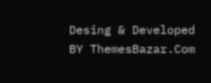Desing & Developed BY ThemesBazar.Com